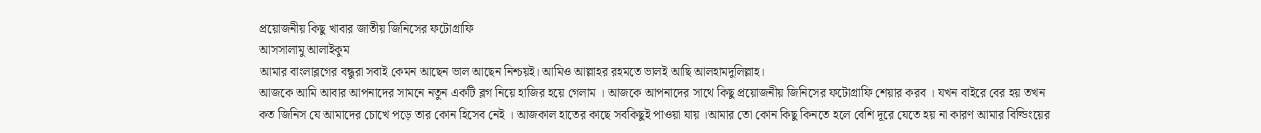প্রয়োজনীয় কিছু খাবার জাতীয় জিনিসের ফটোগ্রাফি
আসসালামু আলাইকুম
আমার বাংলাব্লগের বন্ধুরা সবাই কেমন আছেন ভাল আছেন নিশ্চয়ই। আমিও আল্লাহর রহমতে ভালই আছি আলহামদুলিল্লাহ।
আজকে আমি আবার আপনাদের সামনে নতুন একটি ব্লগ নিয়ে হাজির হয়ে গেলাম । আজকে আপনাদের সাথে কিছু প্রয়োজনীয় জিনিসের ফটোগ্রাফি শেয়ার করব । যখন বাইরে বের হয় তখন কত জিনিস যে আমাদের চোখে পড়ে তার কোন হিসেব নেই । আজকাল হাতের কাছে সবকিছুই পাওয়া যায় ।আমার তো কোন কিছু কিনতে হলে বেশি দূরে যেতে হয় না কারণ আমার বিল্ডিংয়ের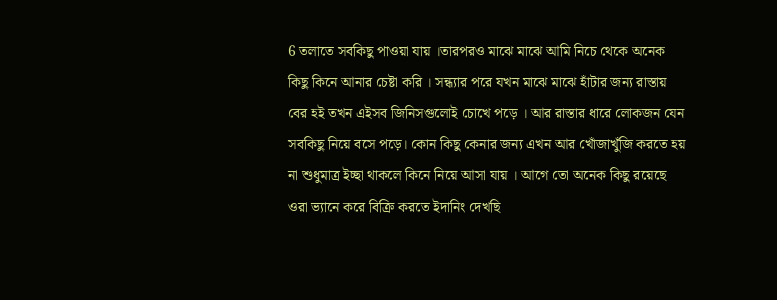6 তলাতে সবকিছু পাওয়া যায় ।তারপরও মাঝে মাঝে আমি নিচে থেকে অনেক কিছু কিনে আনার চেষ্টা করি । সন্ধ্যার পরে যখন মাঝে মাঝে হাঁটার জন্য রাস্তায় বের হই তখন এইসব জিনিসগুলোই চোখে পড়ে । আর রাস্তার ধারে লোকজন যেন সবকিছু নিয়ে বসে পড়ে। কোন কিছু কেনার জন্য এখন আর খোঁজাখুঁজি করতে হয় না শুধুমাত্র ইচ্ছা থাকলে কিনে নিয়ে আসা যায় । আগে তো অনেক কিছু রয়েছে ওরা ভ্যানে করে বিক্রি করতে ইদানিং দেখছি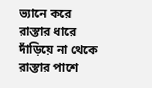ভ্যানে করে রাস্তার ধারে দাঁড়িয়ে না থেকে রাস্তার পাশে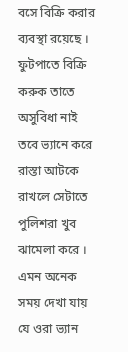বসে বিক্রি করার ব্যবস্থা রয়েছে । ফুটপাতে বিক্রি করুক তাতে অসুবিধা নাই তবে ভ্যানে করে রাস্তা আটকে রাখলে সেটাতে পুলিশরা খুব ঝামেলা করে । এমন অনেক সময় দেখা যায় যে ওরা ভ্যান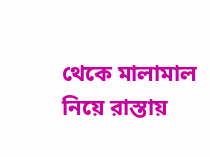থেকে মালামাল নিয়ে রাস্তায়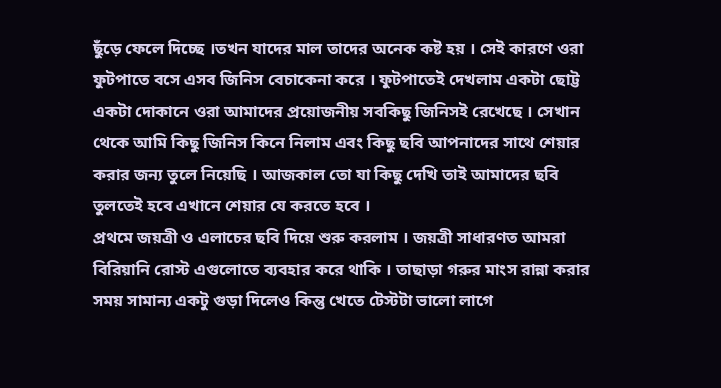ছুঁড়ে ফেলে দিচ্ছে ।তখন যাদের মাল তাদের অনেক কষ্ট হয় । সেই কারণে ওরা ফুটপাতে বসে এসব জিনিস বেচাকেনা করে । ফুটপাতেই দেখলাম একটা ছোট্ট একটা দোকানে ওরা আমাদের প্রয়োজনীয় সবকিছু জিনিসই রেখেছে । সেখান থেকে আমি কিছু জিনিস কিনে নিলাম এবং কিছু ছবি আপনাদের সাথে শেয়ার করার জন্য তুলে নিয়েছি । আজকাল তো যা কিছু দেখি তাই আমাদের ছবি তুলতেই হবে এখানে শেয়ার যে করতে হবে ।
প্রথমে জয়ত্রী ও এলাচের ছবি দিয়ে শুরু করলাম । জয়ত্রী সাধারণত আমরা বিরিয়ানি রোস্ট এগুলোতে ব্যবহার করে থাকি । তাছাড়া গরুর মাংস রান্না করার সময় সামান্য একটু গুড়া দিলেও কিন্তু খেতে টেস্টটা ভালো লাগে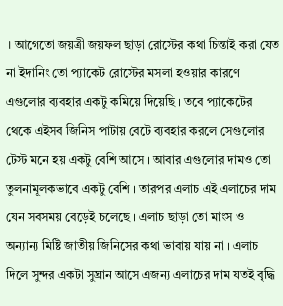। আগেতো জয়ত্রী জয়ফল ছাড়া রোস্টের কথা চিন্তাই করা যেত না ইদানিং তো প্যাকেট রোস্টের মসলা হওয়ার কারণে এগুলোর ব্যবহার একটু কমিয়ে দিয়েছি । তবে প্যাকেটের থেকে এইসব জিনিস পাটায় বেটে ব্যবহার করলে সেগুলোর টেস্ট মনে হয় একটু বেশি আসে । আবার এগুলোর দামও তো তুলনামূলকভাবে একটু বেশি । তারপর এলাচ এই এলাচের দাম যেন সবসময় বেড়েই চলেছে । এলাচ ছাড়া তো মাংস ও অন্যান্য মিষ্টি জাতীয় জিনিসের কথা ভাবায় যায় না । এলাচ দিলে সুন্দর একটা সুঘ্রান আসে এজন্য এলাচের দাম যতই বৃদ্ধি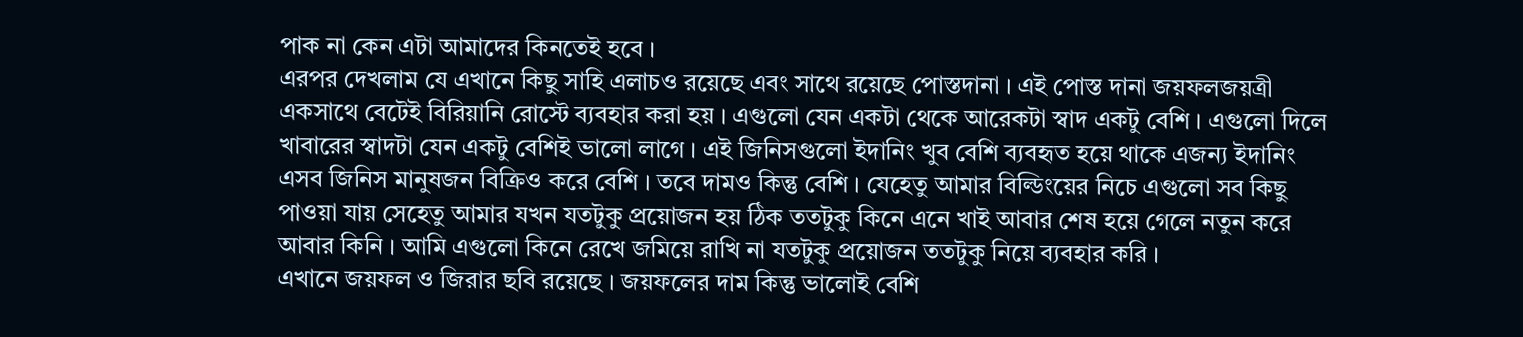পাক না কেন এটা আমাদের কিনতেই হবে ।
এরপর দেখলাম যে এখানে কিছু সাহি এলাচও রয়েছে এবং সাথে রয়েছে পোস্তদানা । এই পোস্ত দানা জয়ফলজয়ত্রী একসাথে বেটেই বিরিয়ানি রোস্টে ব্যবহার করা হয় । এগুলো যেন একটা থেকে আরেকটা স্বাদ একটু বেশি । এগুলো দিলে খাবারের স্বাদটা যেন একটু বেশিই ভালো লাগে । এই জিনিসগুলো ইদানিং খুব বেশি ব্যবহৃত হয়ে থাকে এজন্য ইদানিং এসব জিনিস মানুষজন বিক্রিও করে বেশি । তবে দামও কিন্তু বেশি । যেহেতু আমার বিল্ডিংয়ের নিচে এগুলো সব কিছু পাওয়া যায় সেহেতু আমার যখন যতটুকু প্রয়োজন হয় ঠিক ততটুকু কিনে এনে খাই আবার শেষ হয়ে গেলে নতুন করে আবার কিনি । আমি এগুলো কিনে রেখে জমিয়ে রাখি না যতটুকু প্রয়োজন ততটুকু নিয়ে ব্যবহার করি ।
এখানে জয়ফল ও জিরার ছবি রয়েছে । জয়ফলের দাম কিন্তু ভালোই বেশি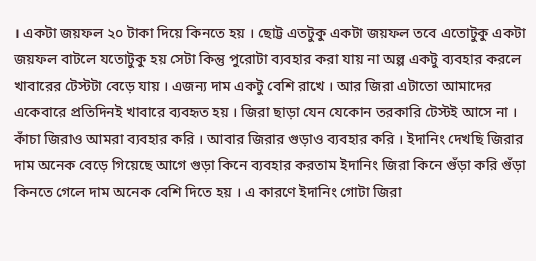। একটা জয়ফল ২০ টাকা দিয়ে কিনতে হয় । ছোট্ট এতটুকু একটা জয়ফল তবে এতোটুকু একটা জয়ফল বাটলে যতোটুকু হয় সেটা কিন্তু পুরোটা ব্যবহার করা যায় না অল্প একটু ব্যবহার করলে খাবারের টেস্টটা বেড়ে যায় । এজন্য দাম একটু বেশি রাখে । আর জিরা এটাতো আমাদের একেবারে প্রতিদিনই খাবারে ব্যবহৃত হয় । জিরা ছাড়া যেন যেকোন তরকারি টেস্টই আসে না । কাঁচা জিরাও আমরা ব্যবহার করি । আবার জিরার গুড়াও ব্যবহার করি । ইদানিং দেখছি জিরার দাম অনেক বেড়ে গিয়েছে আগে গুড়া কিনে ব্যবহার করতাম ইদানিং জিরা কিনে গুঁড়া করি গুঁড়া কিনতে গেলে দাম অনেক বেশি দিতে হয় । এ কারণে ইদানিং গোটা জিরা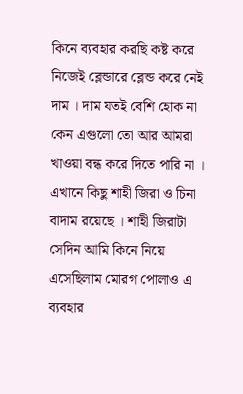কিনে ব্যবহার করছি কষ্ট করে নিজেই ব্লেন্ডারে ব্লেন্ড করে নেই দাম । দাম যতই বেশি হোক না কেন এগুলো তো আর আমরা খাওয়া বন্ধ করে দিতে পারি না ।
এখানে কিছু শাহী জিরা ও চিনা বাদাম রয়েছে । শাহী জিরাটা সেদিন আমি কিনে নিয়ে এসেছিলাম মোরগ পোলাও এ ব্যবহার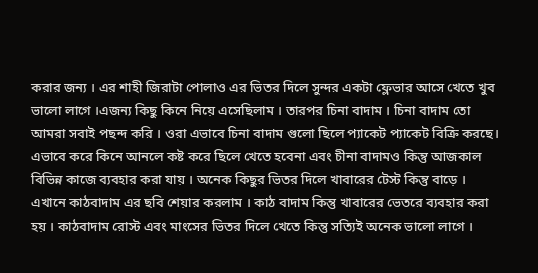করার জন্য । এর শাহী জিরাটা পোলাও এর ভিতর দিলে সুন্দর একটা ফ্লেভার আসে খেতে খুব ভালো লাগে ।এজন্য কিছু কিনে নিয়ে এসেছিলাম । তারপর চিনা বাদাম । চিনা বাদাম তো আমরা সবাই পছন্দ করি । ওরা এভাবে চিনা বাদাম গুলো ছিলে প্যাকেট প্যাকেট বিক্রি করছে। এভাবে করে কিনে আনলে কষ্ট করে ছিলে খেতে হবেনা এবং চীনা বাদামও কিন্তু আজকাল বিভিন্ন কাজে ব্যবহার করা যায় । অনেক কিছুর ভিতর দিলে খাবারের টেস্ট কিন্তু বাড়ে ।
এখানে কাঠবাদাম এর ছবি শেয়ার করলাম । কাঠ বাদাম কিন্তু খাবারের ভেতরে ব্যবহার করা হয় । কাঠবাদাম রোস্ট এবং মাংসের ভিতর দিলে খেতে কিন্তু সত্যিই অনেক ভালো লাগে ।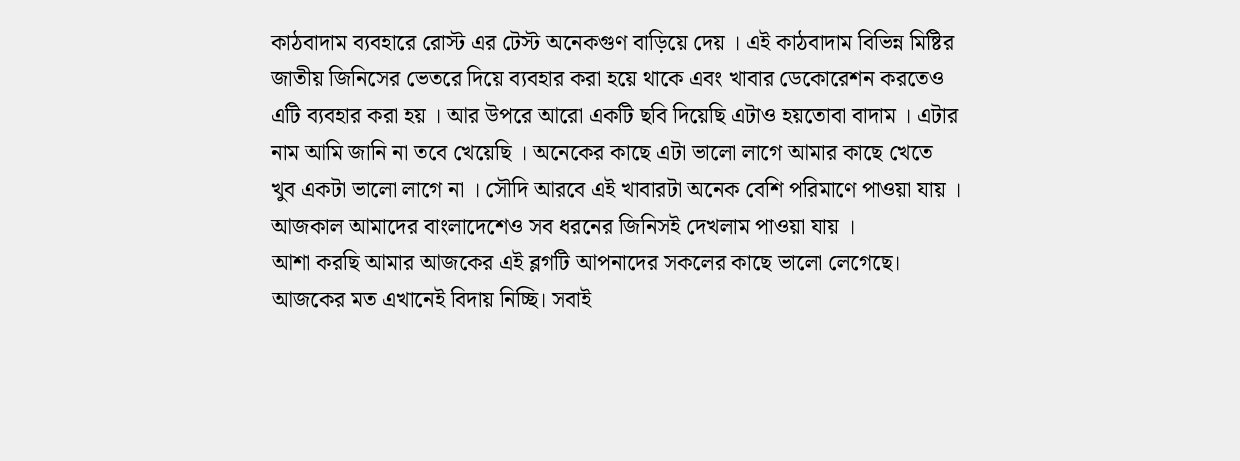কাঠবাদাম ব্যবহারে রোস্ট এর টেস্ট অনেকগুণ বাড়িয়ে দেয় । এই কাঠবাদাম বিভিন্ন মিষ্টির জাতীয় জিনিসের ভেতরে দিয়ে ব্যবহার করা হয়ে থাকে এবং খাবার ডেকোরেশন করতেও এটি ব্যবহার করা হয় । আর উপরে আরো একটি ছবি দিয়েছি এটাও হয়তোবা বাদাম । এটার নাম আমি জানি না তবে খেয়েছি । অনেকের কাছে এটা ভালো লাগে আমার কাছে খেতে খুব একটা ভালো লাগে না । সৌদি আরবে এই খাবারটা অনেক বেশি পরিমাণে পাওয়া যায় । আজকাল আমাদের বাংলাদেশেও সব ধরনের জিনিসই দেখলাম পাওয়া যায় ।
আশা করছি আমার আজকের এই ব্লগটি আপনাদের সকলের কাছে ভালো লেগেছে। আজকের মত এখানেই বিদায় নিচ্ছি। সবাই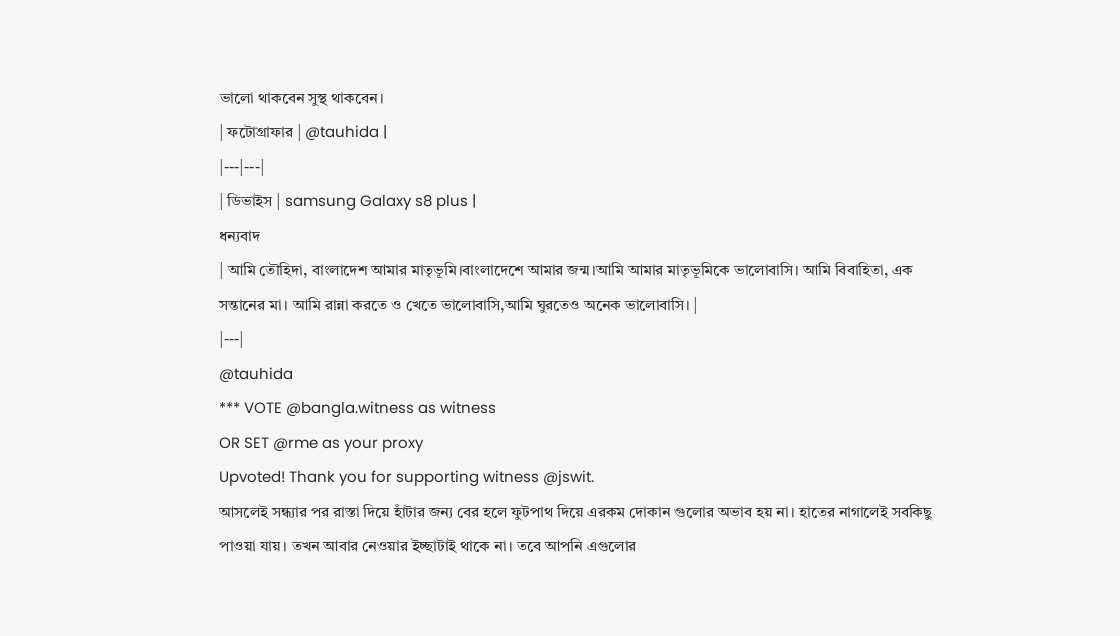ভালো থাকবেন সুস্থ থাকবেন।
| ফটোগ্রাফার | @tauhida |
|---|---|
| ডিভাইস | samsung Galaxy s8 plus |
ধন্যবাদ
| আমি তৌহিদা, বাংলাদেশ আমার মাতৃভূমি।বাংলাদেশে আমার জন্ম।আমি আমার মাতৃভূমিকে ভালোবাসি। আমি বিবাহিতা, এক সন্তানের মা। আমি রান্না করতে ও খেতে ভালোবাসি,আমি ঘুরতেও অনেক ভালোবাসি। |
|---|
@tauhida
*** VOTE @bangla.witness as witness
OR SET @rme as your proxy
Upvoted! Thank you for supporting witness @jswit.
আসলেই সন্ধ্যার পর রাস্তা দিয়ে হাঁটার জন্য বের হলে ফুটপাথ দিয়ে এরকম দোকান গুলোর অভাব হয় না। হাতের নাগালেই সবকিছু পাওয়া যায়। তখন আবার নেওয়ার ইচ্ছাটাই থাকে না। তবে আপনি এগুলোর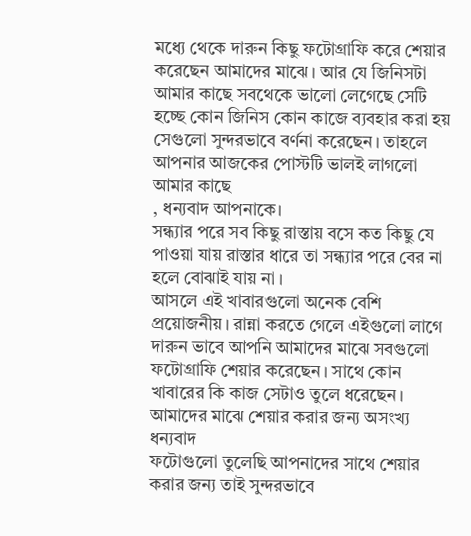মধ্যে থেকে দারুন কিছু ফটোগ্রাফি করে শেয়ার করেছেন আমাদের মাঝে। আর যে জিনিসটা আমার কাছে সবথেকে ভালো লেগেছে সেটি হচ্ছে কোন জিনিস কোন কাজে ব্যবহার করা হয় সেগুলো সুন্দরভাবে বর্ণনা করেছেন। তাহলে আপনার আজকের পোস্টটি ভালই লাগলো আমার কাছে
, ধন্যবাদ আপনাকে।
সন্ধ্যার পরে সব কিছু রাস্তায় বসে কত কিছু যে পাওয়া যায় রাস্তার ধারে তা সন্ধ্যার পরে বের না হলে বোঝাই যায় না ।
আসলে এই খাবারগুলো অনেক বেশি প্রয়োজনীয়। রান্না করতে গেলে এইগুলো লাগে দারুন ভাবে আপনি আমাদের মাঝে সবগুলো ফটোগ্রাফি শেয়ার করেছেন। সাথে কোন খাবারের কি কাজ সেটাও তুলে ধরেছেন। আমাদের মাঝে শেয়ার করার জন্য অসংখ্য ধন্যবাদ
ফটোগুলো তুলেছি আপনাদের সাথে শেয়ার করার জন্য তাই সুন্দরভাবে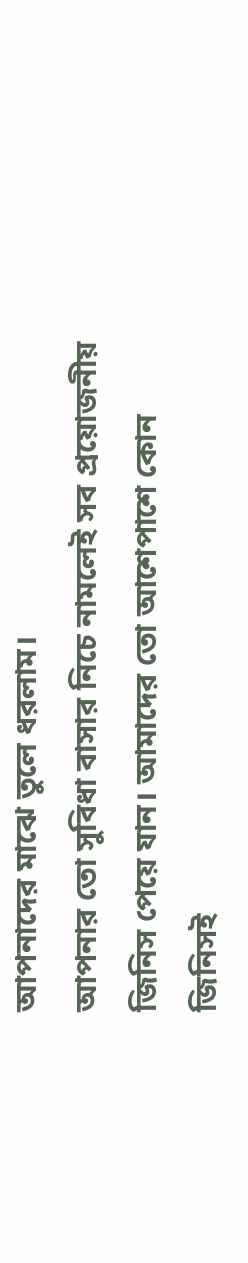আপনাদের মাঝে তুলে ধরলাম।
আপনার তো সুবিধা বাসার নিচে নামলেই সব প্রয়োজনীয় জিনিস পেয়ে যান। আমাদের তো আশেপাশে কোন জিনিসই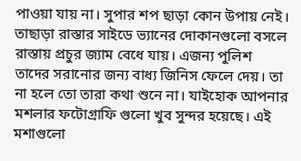পাওয়া যায় না। সুপার শপ ছাড়া কোন উপায় নেই। তাছাড়া রাস্তার সাইডে ভ্যানের দোকানগুলো বসলে রাস্তায় প্রচুর জ্যাম বেধে যায়। এজন্য পুলিশ তাদের সরানোর জন্য বাধ্য জিনিস ফেলে দেয়। তা না হলে তো তারা কথা শুনে না। যাইহোক আপনার মশলার ফটোগ্রাফি গুলো খুব সুন্দর হয়েছে। এই মশাগুলো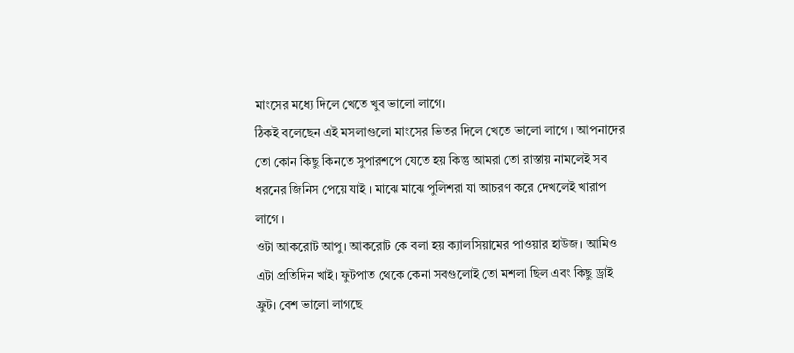মাংসের মধ্যে দিলে খেতে খুব ভালো লাগে।
ঠিকই বলেছেন এই মসলাগুলো মাংসের ভিতর দিলে খেতে ভালো লাগে । আপনাদের তো কোন কিছু কিনতে সুপারশপে যেতে হয় কিন্তু আমরা তো রাস্তায় নামলেই সব ধরনের জিনিস পেয়ে যাই । মাঝে মাঝে পুলিশরা যা আচরণ করে দেখলেই খারাপ লাগে ।
ওটা আকরোট আপু। আকরোট কে বলা হয় ক্যালসিয়ামের পাওয়ার হাউজ। আমিও এটা প্রতিদিন খাই। ফুটপাত থেকে কেনা সবগুলোই তো মশলা ছিল এবং কিছু ড্রাই ফ্রুট। বেশ ভালো লাগছে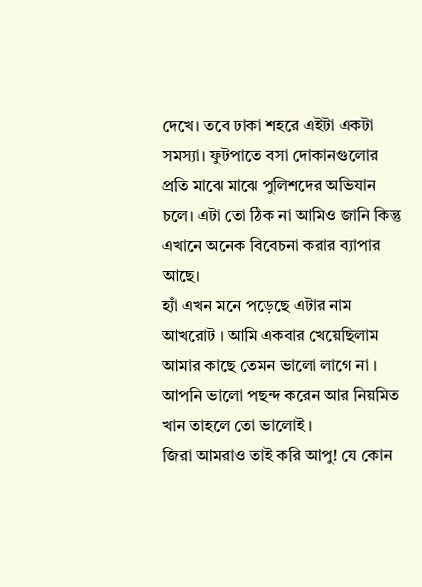দেখে। তবে ঢাকা শহরে এইটা একটা সমস্যা। ফুটপাতে বসা দোকানগুলোর প্রতি মাঝে মাঝে পুলিশদের অভিযান চলে। এটা তো ঠিক না আমিও জানি কিন্তু এখানে অনেক বিবেচনা করার ব্যাপার আছে।
হ্যাঁ এখন মনে পড়েছে এটার নাম আখরোট । আমি একবার খেয়েছিলাম আমার কাছে তেমন ভালো লাগে না । আপনি ভালো পছন্দ করেন আর নিয়মিত খান তাহলে তো ভালোই ।
জিরা আমরাও তাই করি আপু! যে কোন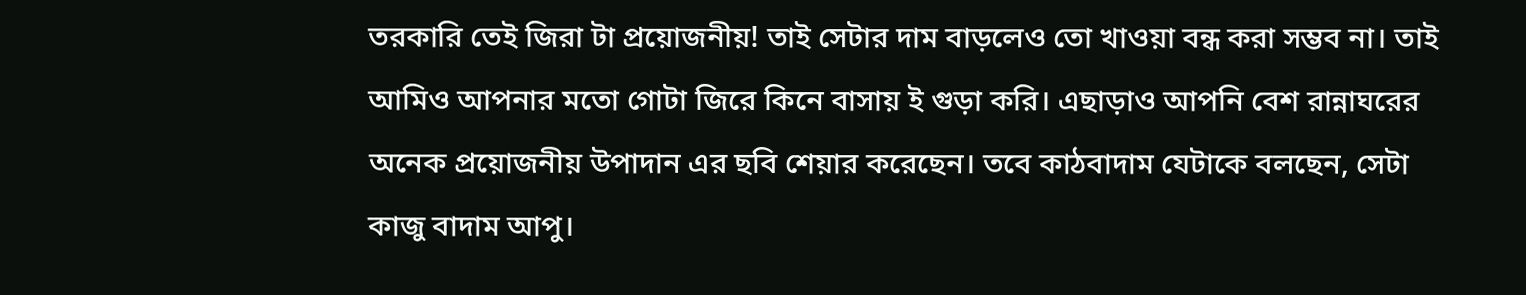তরকারি তেই জিরা টা প্রয়োজনীয়! তাই সেটার দাম বাড়লেও তো খাওয়া বন্ধ করা সম্ভব না। তাই আমিও আপনার মতো গোটা জিরে কিনে বাসায় ই গুড়া করি। এছাড়াও আপনি বেশ রান্নাঘরের অনেক প্রয়োজনীয় উপাদান এর ছবি শেয়ার করেছেন। তবে কাঠবাদাম যেটাকে বলছেন, সেটা কাজু বাদাম আপু।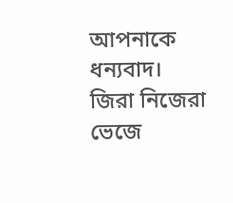আপনাকে ধন্যবাদ।
জিরা নিজেরা ভেজে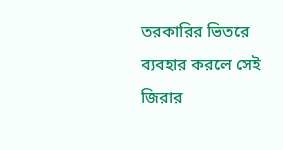তরকারির ভিতরে ব্যবহার করলে সেই জিরার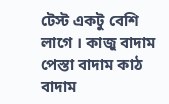টেস্ট একটু বেশি লাগে । কাজু বাদাম পেস্তা বাদাম কাঠ বাদাম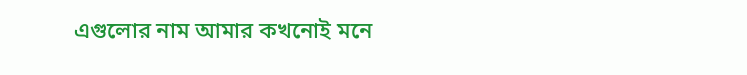এগুলোর নাম আমার কখনোই মনে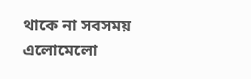থাকে না সবসময় এলোমেলো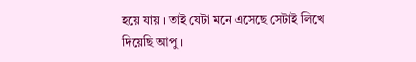হয়ে যায় । তাই যেটা মনে এসেছে সেটাই লিখে দিয়েছি আপু ।